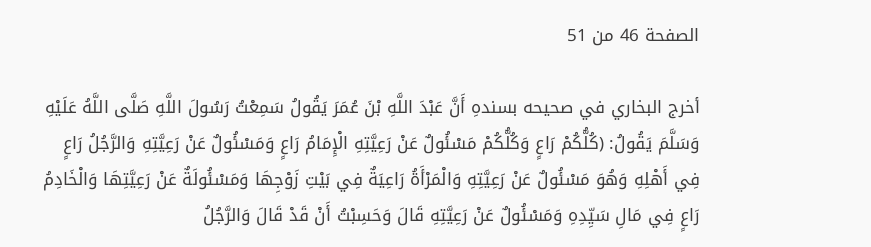الصفحة 46 من 51

أخرج البخاري في صحيحه بسندهِ أَنَّ عَبْدَ اللَّهِ بْنَ عُمَرَ يَقُولُ سَمِعْتُ رَسُولَ اللَّهِ صَلَّى اللَّهُ عَلَيْهِ وَسَلَّمَ يَقُولُ: (كُلُّكُمْ رَاعٍ وَكُلُّكُمْ مَسْئُولٌ عَنْ رَعِيَّتِهِ الْإِمَامُ رَاعٍ وَمَسْئُولٌ عَنْ رَعِيَّتِهِ وَالرَّجُلُ رَاعٍ فِي أَهْلِهِ وَهُوَ مَسْئُولٌ عَنْ رَعِيَّتِهِ وَالْمَرْأَةُ رَاعِيَةٌ فِي بَيْتِ زَوْجِهَا وَمَسْئُولَةٌ عَنْ رَعِيَّتِهَا وَالْخَادِمُ رَاعٍ فِي مَالِ سَيِّدِهِ وَمَسْئُولٌ عَنْ رَعِيَّتِهِ قَالَ وَحَسِبْتُ أَنْ قَدْ قَالَ وَالرَّجُلُ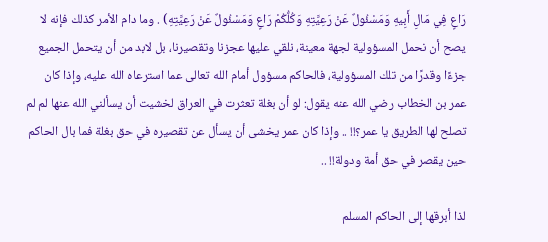رَاعٍ فِي مَالِ أَبِيهِ وَمَسْئُولٌ عَنْ رَعِيَّتِهِ وَكُلُّكُمْ رَاعٍ وَمَسْئُولٌ عَنْ رَعِيَّتِهِ) . وما دام الأمر كذلك فإنه لا يصح أن نحمل المسؤولية لجهة معينة، نلقي عليها عجزنا وتقصيرنا، بل لابد من أن يتحمل الجميع جزءًا وقدرًا من تلك المسؤولية، فالحاكم مسؤول أمام الله تعالى عما استرعاه الله عليه، وإذا كان عمر بن الخطاب رضي الله عنه يقول: لو أن بغلة تعثرت في العراق لخشيت أن يسألني الله عنها لم لم تصلح لها الطريق يا عمر؟!! .. وإذا كان عمر يخشى أن يسأل عن تقصيره في حق بغلة فما بال الحاكم حين يقصر في حق أمة ودولة!! ..

لذا أبرقها إلى الحاكم المسلم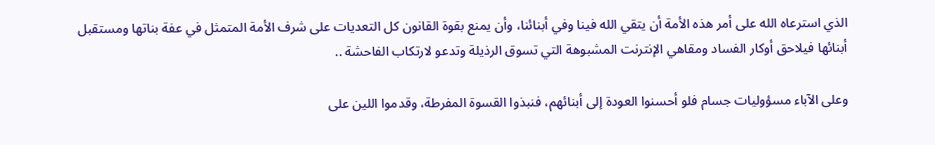الذي استرعاه الله على أمر هذه الأمة أن يتقي الله فينا وفي أبنائنا، وأن يمنع بقوة القانون كل التعديات على شرف الأمة المتمثل في عفة بناتها ومستقبل أبنائها فيلاحق أوكار الفساد ومقاهي الإنترنت المشبوهة التي تسوق الرذيلة وتدعو لارتكاب الفاحشة ..

وعلى الآباء مسؤوليات جسام فلو أحسنوا العودة إلى أبنائهم، فنبذوا القسوة المفرطة، وقدموا اللين على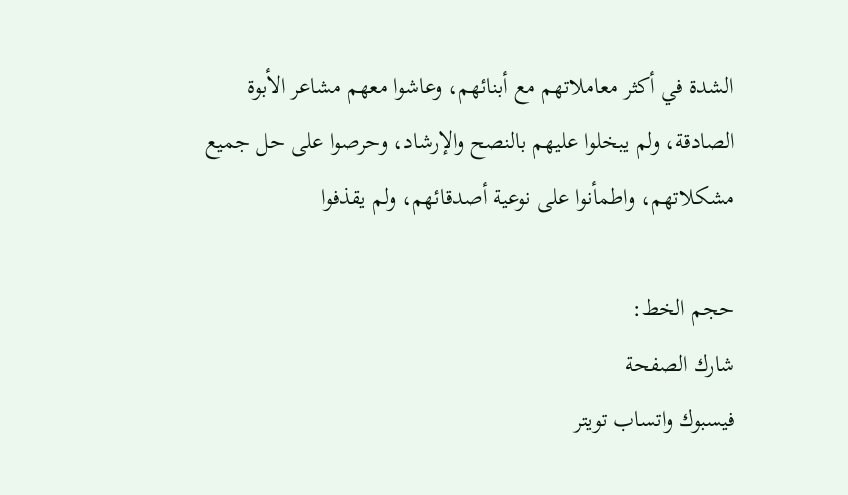الشدة في أكثر معاملاتهم مع أبنائهم، وعاشوا معهم مشاعر الأبوة الصادقة، ولم يبخلوا عليهم بالنصح والإرشاد، وحرصوا على حل جميع مشكلاتهم، واطمأنوا على نوعية أصدقائهم، ولم يقذفوا

حجم الخط:
شارك الصفحة
فيسبوك واتساب تويتر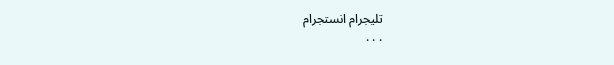تليجرام انستجرام
. . .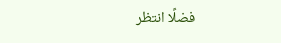فضلًا انتظر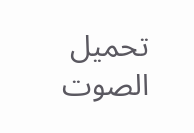تحميل الصوت